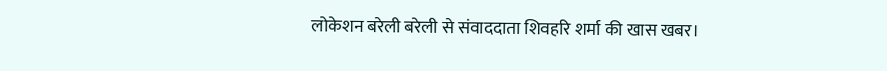लोकेशन बरेली बरेली से संवाददाता शिवहरि शर्मा की खास खबर।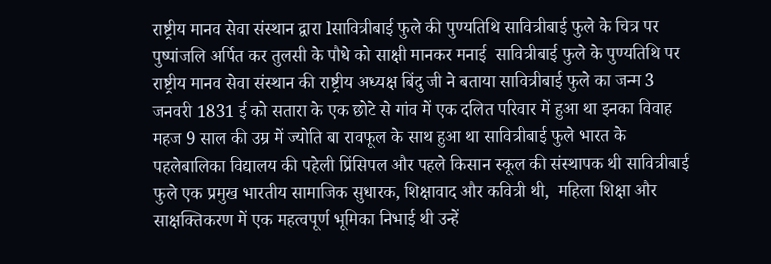राष्ट्रीय मानव सेवा संस्थान द्वारा lसावित्रीबाई फुले की पुण्यतिथि सावित्रीबाई फुले के चित्र पर पुष्पांजलि अर्पित कर तुलसी के पौधे को साक्षी मानकर मनाई  सावित्रीबाई फुले के पुण्यतिथि पर राष्ट्रीय मानव सेवा संस्थान की राष्ट्रीय अध्यक्ष बिंदु जी ने बताया सावित्रीबाई फुले का जन्म 3 जनवरी 1831 ई को सतारा के एक छोटे से गांव में एक दलित परिवार में हुआ था इनका विवाह महज 9 साल की उम्र में ज्योति बा रावफूल के साथ हुआ था सावित्रीबाई फुले भारत के पहलेबालिका विद्यालय की पहेली प्रिंसिपल और पहले किसान स्कूल की संस्थापक थी सावित्रीबाई फुले एक प्रमुख भारतीय सामाजिक सुधारक, शिक्षावाद और कवित्री थी,  महिला शिक्षा और साक्षक्तिकरण में एक महत्वपूर्ण भूमिका निभाई थी उन्हें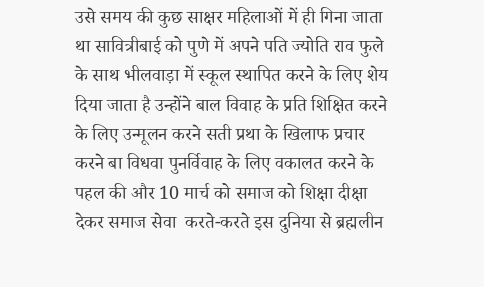उसे समय की कुछ साक्षर महिलाओं में ही गिना जाता था सावित्रीबाई को पुणे में अपने पति ज्योति राव फुले के साथ भीलवाड़ा में स्कूल स्थापित करने के लिए शेय दिया जाता है उन्होंने बाल विवाह के प्रति शिक्षित करने के लिए उन्मूलन करने सती प्रथा के खिलाफ प्रचार करने बा विधवा पुनर्विवाह के लिए वकालत करने के पहल की और 10 मार्च को समाज को शिक्षा दीक्षा देकर समाज सेवा  करते-करते इस दुनिया से ब्रह्मलीन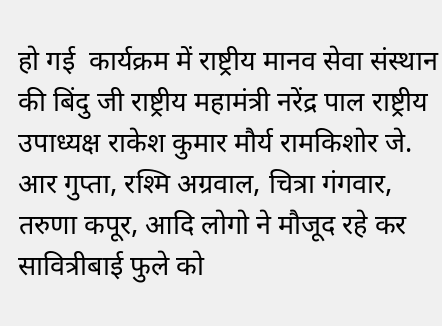हो गई  कार्यक्रम में राष्ट्रीय मानव सेवा संस्थान की बिंदु जी राष्ट्रीय महामंत्री नरेंद्र पाल राष्ट्रीय उपाध्यक्ष राकेश कुमार मौर्य रामकिशोर जे. आर गुप्ता, रश्मि अग्रवाल, चित्रा गंगवार, तरुणा कपूर, आदि लोगो ने मौजूद रहे कर सावित्रीबाई फुले को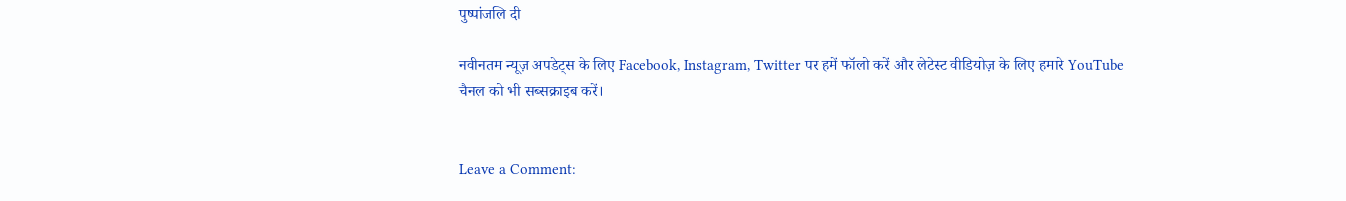पुष्पांजलि दी

नवीनतम न्यूज़ अपडेट्स के लिए Facebook, Instagram, Twitter पर हमें फॉलो करें और लेटेस्ट वीडियोज़ के लिए हमारे YouTube चैनल को भी सब्सक्राइब करें।


Leave a Comment: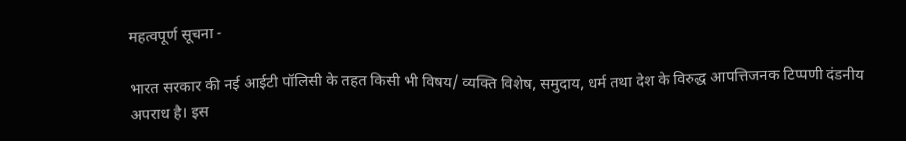महत्वपूर्ण सूचना -

भारत सरकार की नई आईटी पॉलिसी के तहत किसी भी विषय/ व्यक्ति विशेष, समुदाय, धर्म तथा देश के विरुद्ध आपत्तिजनक टिप्पणी दंडनीय अपराध है। इस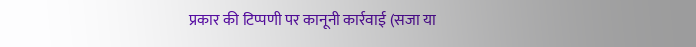प्रकार की टिप्पणी पर कानूनी कार्रवाई (सजा या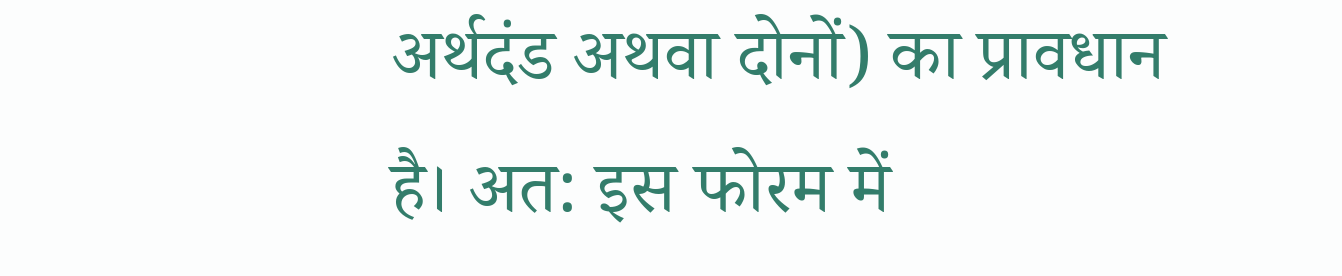अर्थदंड अथवा दोनों) का प्रावधान है। अत: इस फोरम में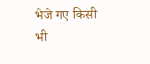भेजे गए किसी भी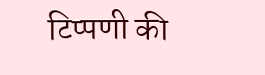टिप्पणी की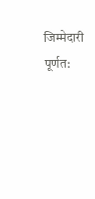जिम्मेदारी पूर्णत: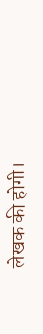लेखक की होगी।